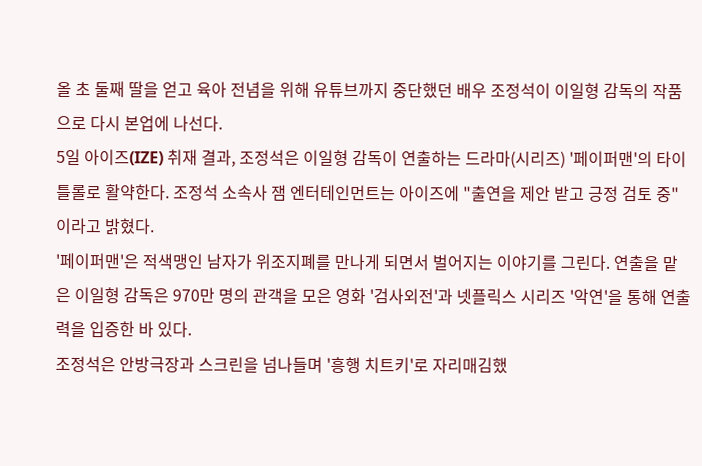올 초 둘째 딸을 얻고 육아 전념을 위해 유튜브까지 중단했던 배우 조정석이 이일형 감독의 작품으로 다시 본업에 나선다.
5일 아이즈(IZE) 취재 결과, 조정석은 이일형 감독이 연출하는 드라마(시리즈) '페이퍼맨'의 타이틀롤로 활약한다. 조정석 소속사 잼 엔터테인먼트는 아이즈에 "출연을 제안 받고 긍정 검토 중"이라고 밝혔다.
'페이퍼맨'은 적색맹인 남자가 위조지폐를 만나게 되면서 벌어지는 이야기를 그린다. 연출을 맡은 이일형 감독은 970만 명의 관객을 모은 영화 '검사외전'과 넷플릭스 시리즈 '악연'을 통해 연출력을 입증한 바 있다.
조정석은 안방극장과 스크린을 넘나들며 '흥행 치트키'로 자리매김했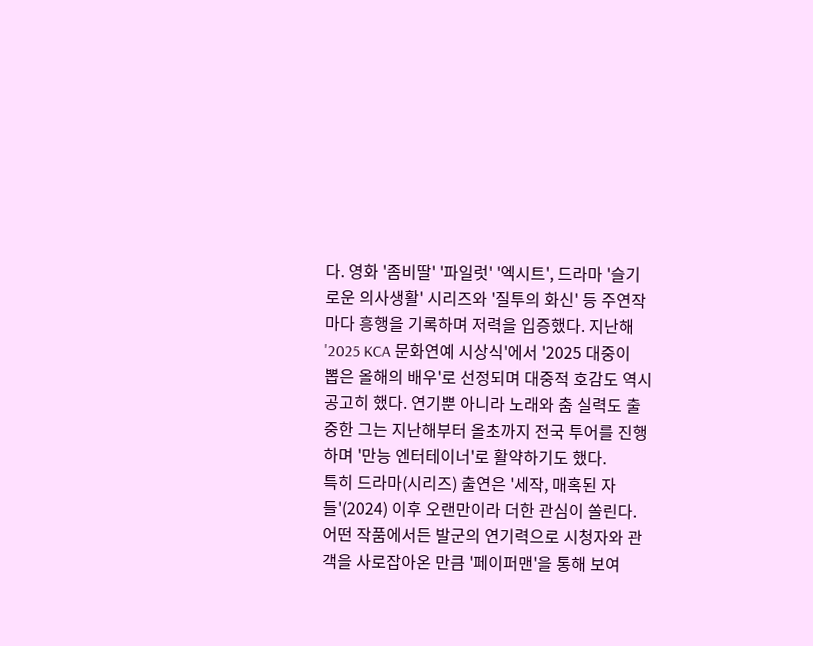다. 영화 '좀비딸' '파일럿' '엑시트', 드라마 '슬기로운 의사생활' 시리즈와 '질투의 화신' 등 주연작마다 흥행을 기록하며 저력을 입증했다. 지난해 '2025 KCA 문화연예 시상식'에서 '2025 대중이 뽑은 올해의 배우'로 선정되며 대중적 호감도 역시 공고히 했다. 연기뿐 아니라 노래와 춤 실력도 출중한 그는 지난해부터 올초까지 전국 투어를 진행하며 '만능 엔터테이너'로 활약하기도 했다.
특히 드라마(시리즈) 출연은 '세작, 매혹된 자들'(2024) 이후 오랜만이라 더한 관심이 쏠린다. 어떤 작품에서든 발군의 연기력으로 시청자와 관객을 사로잡아온 만큼 '페이퍼맨'을 통해 보여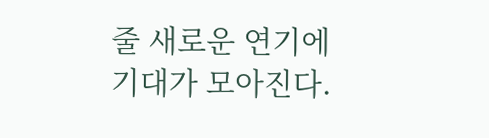줄 새로운 연기에 기대가 모아진다.